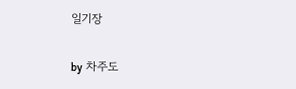일기장

by 차주도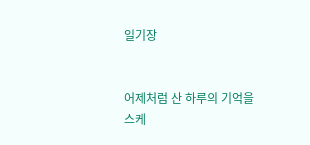일기장


어제처럼 산 하루의 기억을
스케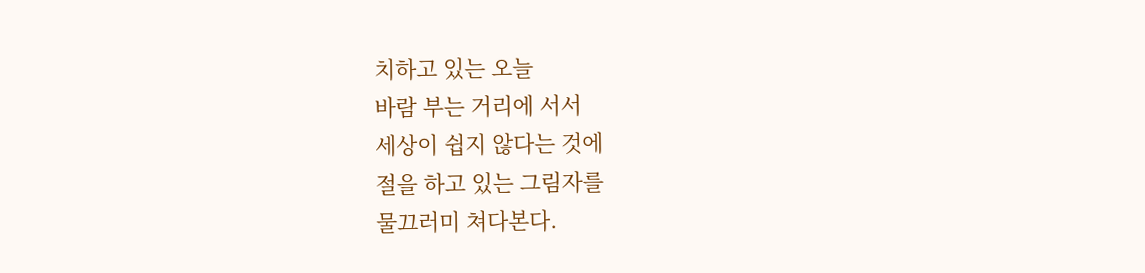치하고 있는 오늘
바람 부는 거리에 서서
세상이 쉽지 않다는 것에
절을 하고 있는 그림자를
물끄러미 쳐다본다.